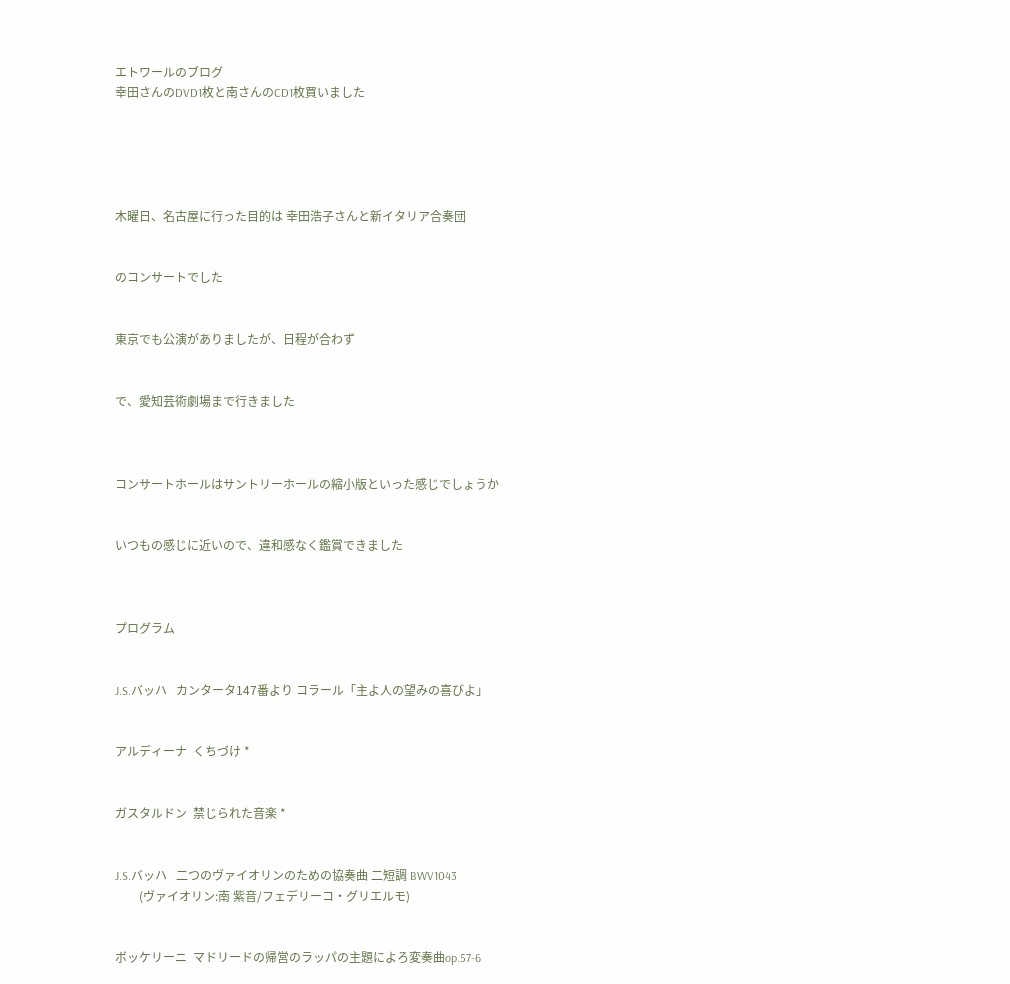エトワールのブログ
幸田さんのDVD1枚と南さんのCD1枚買いました





木曜日、名古屋に行った目的は 幸田浩子さんと新イタリア合奏団


のコンサートでした


東京でも公演がありましたが、日程が合わず


で、愛知芸術劇場まで行きました



コンサートホールはサントリーホールの縮小版といった感じでしょうか


いつもの感じに近いので、違和感なく鑑賞できました



プログラム


J.S.バッハ   カンタータ147番より コラール「主よ人の望みの喜びよ」


アルディーナ  くちづけ *


ガスタルドン  禁じられた音楽 *


J.S.バッハ   二つのヴァイオリンのための協奏曲 二短調 BWV1043
        (ヴァイオリン:南 紫音/フェデリーコ・グリエルモ)


ボッケリーニ  マドリードの帰営のラッパの主題によろ変奏曲op.57-6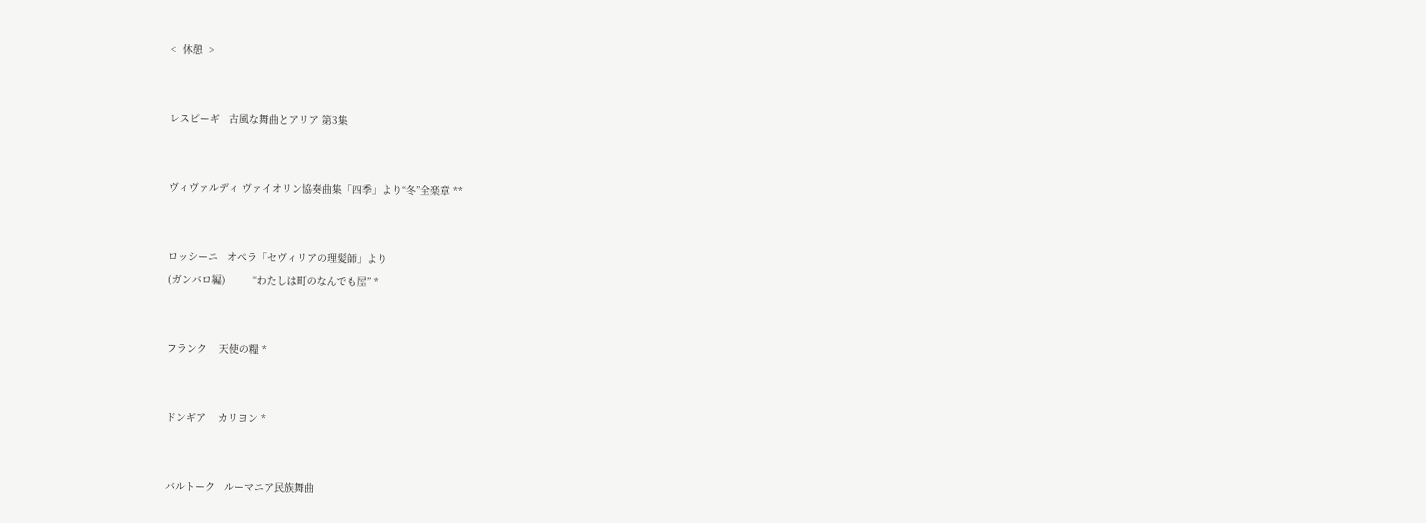<  休憩  >


レスピーギ   古風な舞曲とアリア 第3集


ヴィヴァルディ ヴァイオリン協奏曲集「四季」より“冬”全楽章 **


ロッシーニ   オペラ「セヴィリアの理髪師」より
(ガンバロ編)         “わたしは町のなんでも屋” *


フランク    天使の糧 *


ドンギア    カリヨン *


バルトーク   ルーマニア民族舞曲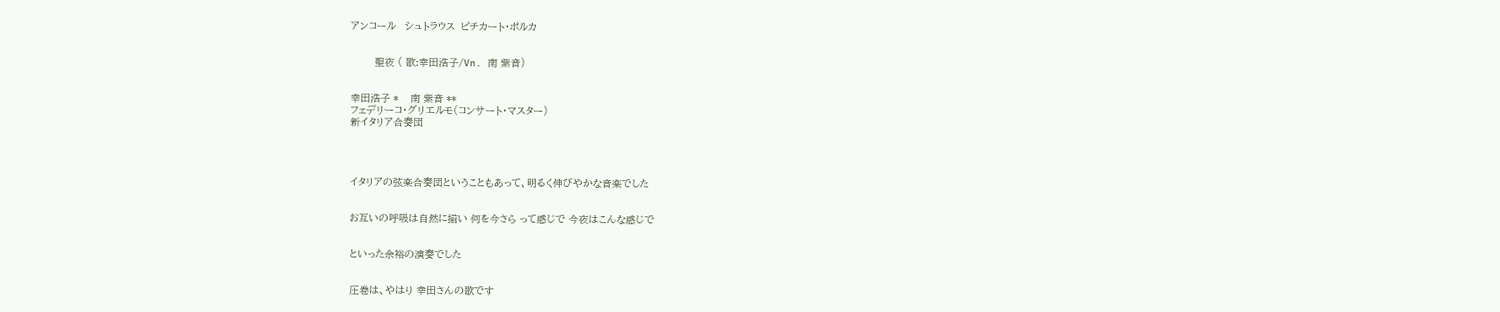アンコール   シュトラウス  ピチカート・ポルカ


        聖夜 ( 歌:幸田浩子/Vn. 南 紫音)


幸田浩子 *    南 紫音 **
フェデリーコ・グリエルモ(コンサート・マスター)
新イタリア合奏団




イタリアの弦楽合奏団ということもあって、明るく伸びやかな音楽でした


お互いの呼吸は自然に揃い 何を今さら って感じで 今夜はこんな感じで


といった余裕の演奏でした


圧巻は、やはり 幸田さんの歌です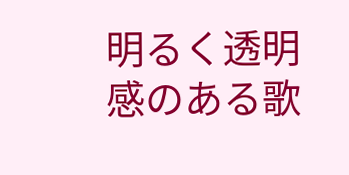明るく透明感のある歌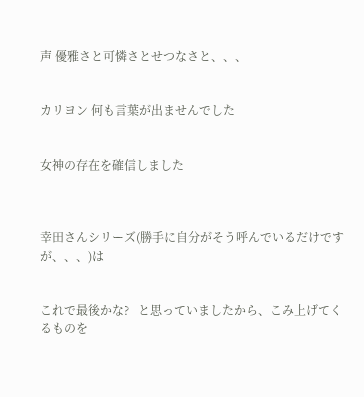声 優雅さと可憐さとせつなさと、、、


カリヨン 何も言葉が出ませんでした


女神の存在を確信しました



幸田さんシリーズ(勝手に自分がそう呼んでいるだけですが、、、)は


これで最後かな?   と思っていましたから、こみ上げてくるものを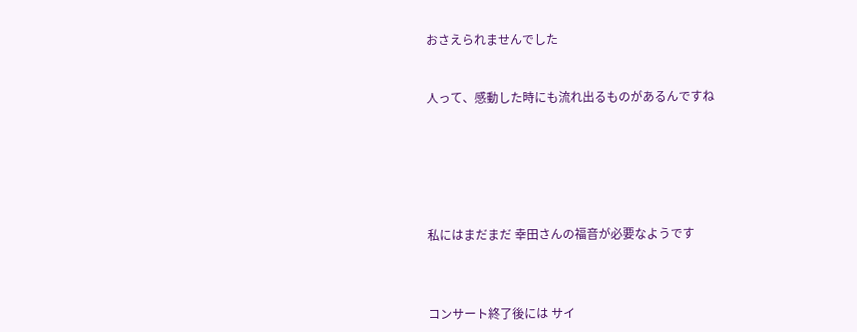おさえられませんでした


人って、感動した時にも流れ出るものがあるんですね






私にはまだまだ 幸田さんの福音が必要なようです



コンサート終了後には サイ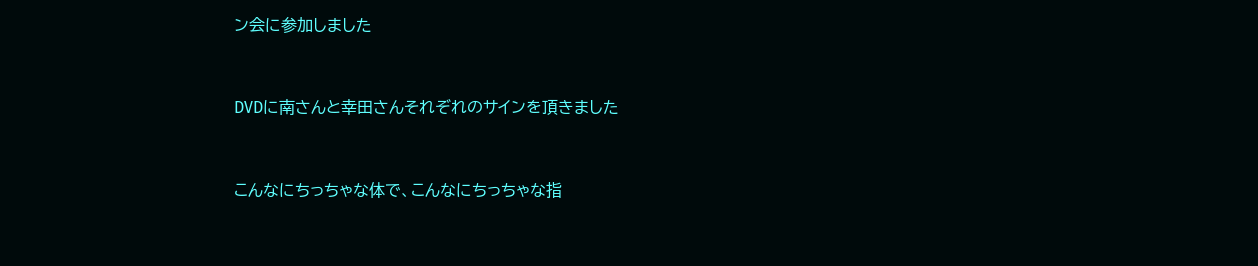ン会に参加しました


DVDに南さんと幸田さんそれぞれのサインを頂きました


こんなにちっちゃな体で、こんなにちっちゃな指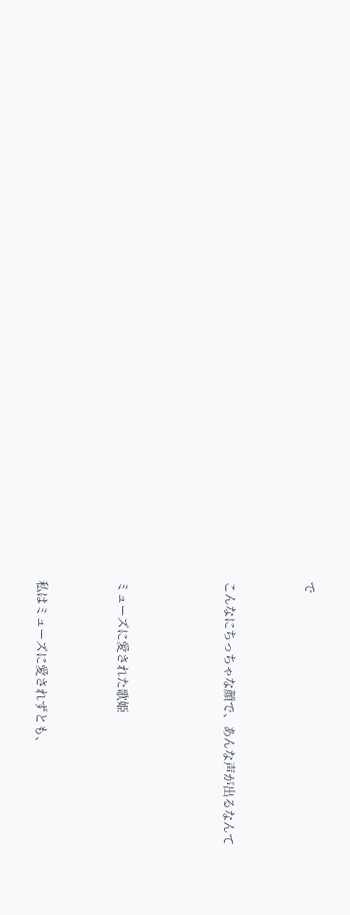で


こんなにちっちゃな顔で、あんな声が出るなんて



ミューズに愛された歌姫


私はミューズに愛されずとも、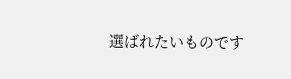選ばれたいものです